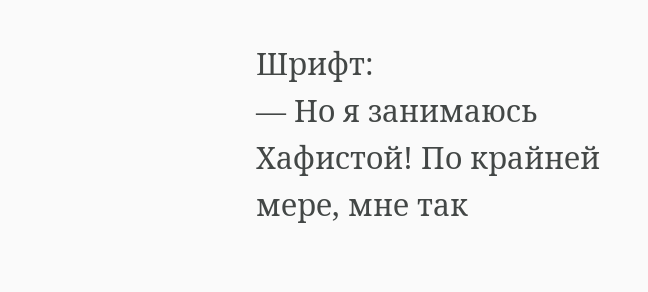Шрифт:
— Но я занимаюсь Хафистой! По крайней мере, мне так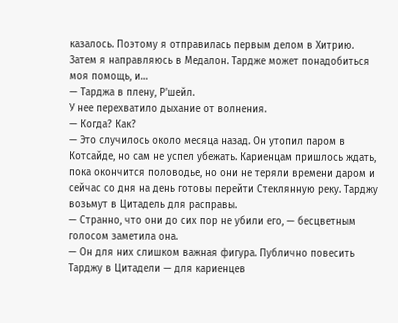казалось. Поэтому я отправилась первым делом в Хитрию. Затем я направляюсь в Медалон. Тардже может понадобиться моя помощь, и…
— Тарджа в плену, Р'шейл.
У нее перехватило дыхание от волнения.
— Когда? Как?
— Это случилось около месяца назад. Он утопил паром в Котсайде, но сам не успел убежать. Кариенцам пришлось ждать, пока окончится половодье, но они не теряли времени даром и сейчас со дня на день готовы перейти Стеклянную реку. Тарджу возьмут в Цитадель для расправы.
— Странно, что они до сих пор не убили его, — бесцветным голосом заметила она.
— Он для них слишком важная фигура. Публично повесить Тарджу в Цитадели — для кариенцев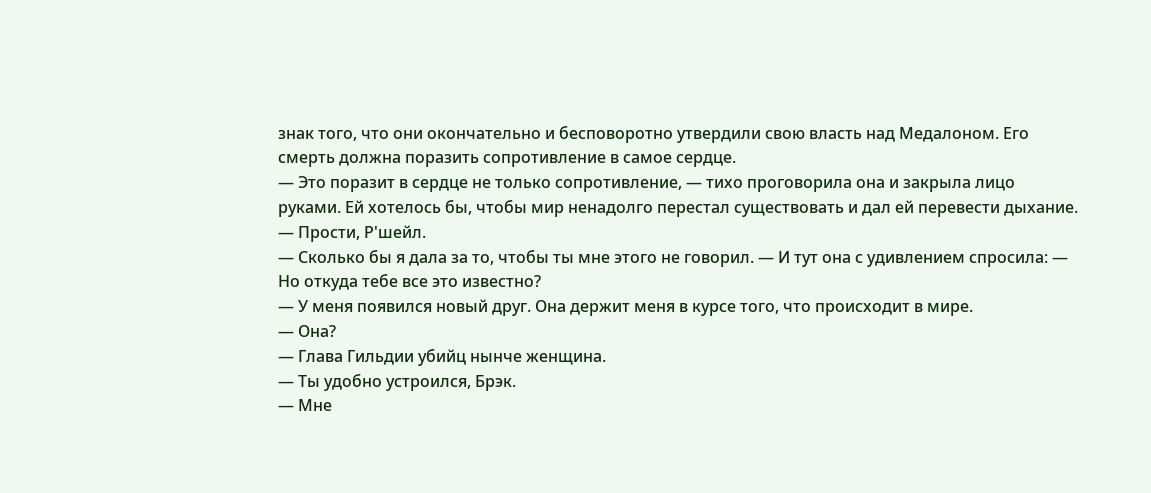знак того, что они окончательно и бесповоротно утвердили свою власть над Медалоном. Его смерть должна поразить сопротивление в самое сердце.
— Это поразит в сердце не только сопротивление, — тихо проговорила она и закрыла лицо руками. Ей хотелось бы, чтобы мир ненадолго перестал существовать и дал ей перевести дыхание.
— Прости, Р'шейл.
— Сколько бы я дала за то, чтобы ты мне этого не говорил. — И тут она с удивлением спросила: — Но откуда тебе все это известно?
— У меня появился новый друг. Она держит меня в курсе того, что происходит в мире.
— Она?
— Глава Гильдии убийц нынче женщина.
— Ты удобно устроился, Брэк.
— Мне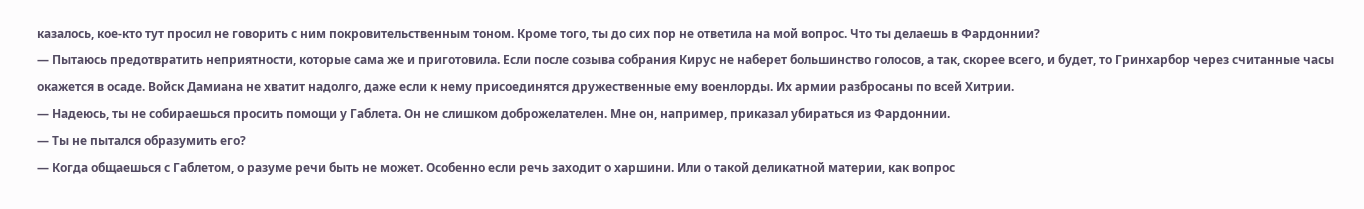казалось, кое-кто тут просил не говорить с ним покровительственным тоном. Кроме того, ты до сих пор не ответила на мой вопрос. Что ты делаешь в Фардоннии?
— Пытаюсь предотвратить неприятности, которые сама же и приготовила. Если после созыва собрания Кирус не наберет большинство голосов, а так, скорее всего, и будет, то Гринхарбор через считанные часы окажется в осаде. Войск Дамиана не хватит надолго, даже если к нему присоединятся дружественные ему военлорды. Их армии разбросаны по всей Хитрии.
— Надеюсь, ты не собираешься просить помощи у Габлета. Он не слишком доброжелателен. Мне он, например, приказал убираться из Фардоннии.
— Ты не пытался образумить его?
— Когда общаешься с Габлетом, о разуме речи быть не может. Особенно если речь заходит о харшини. Или о такой деликатной материи, как вопрос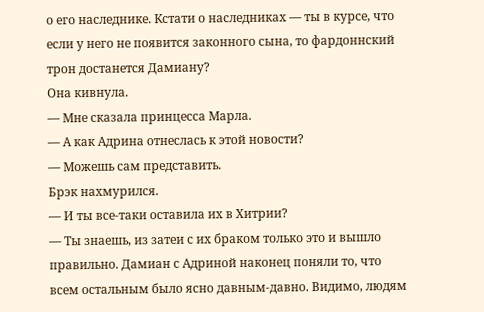о его наследнике. Кстати о наследниках — ты в курсе, что если у него не появится законного сына, то фардоннский трон достанется Дамиану?
Она кивнула.
— Мне сказала принцесса Марла.
— А как Адрина отнеслась к этой новости?
— Можешь сам представить.
Брэк нахмурился.
— И ты все-таки оставила их в Хитрии?
— Ты знаешь, из затеи с их браком только это и вышло правильно. Дамиан с Адриной наконец поняли то, что всем остальным было ясно давным-давно. Видимо, людям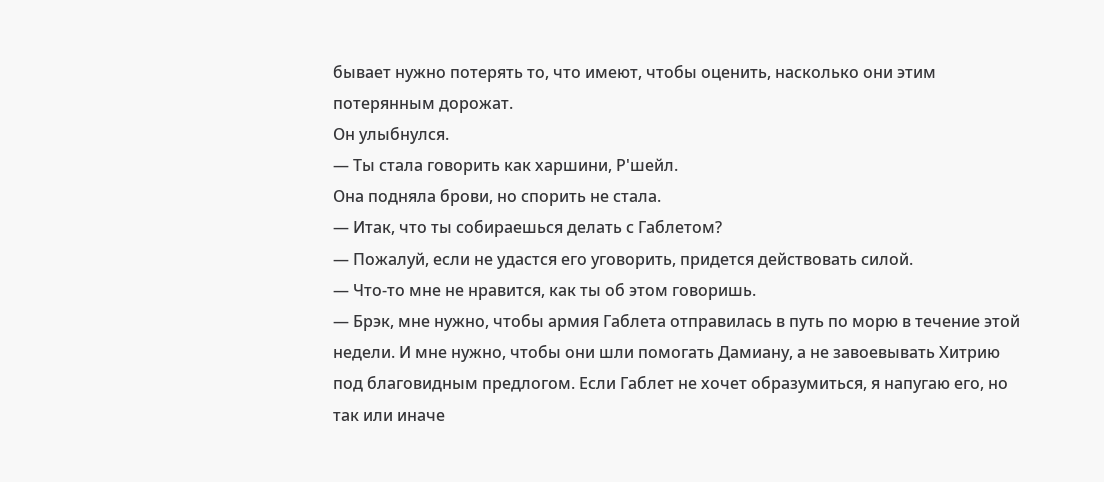бывает нужно потерять то, что имеют, чтобы оценить, насколько они этим потерянным дорожат.
Он улыбнулся.
— Ты стала говорить как харшини, Р'шейл.
Она подняла брови, но спорить не стала.
— Итак, что ты собираешься делать с Габлетом?
— Пожалуй, если не удастся его уговорить, придется действовать силой.
— Что-то мне не нравится, как ты об этом говоришь.
— Брэк, мне нужно, чтобы армия Габлета отправилась в путь по морю в течение этой недели. И мне нужно, чтобы они шли помогать Дамиану, а не завоевывать Хитрию под благовидным предлогом. Если Габлет не хочет образумиться, я напугаю его, но так или иначе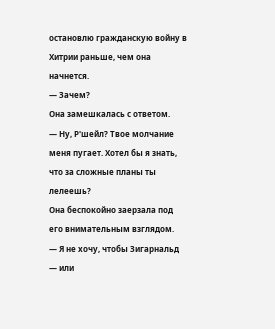остановлю гражданскую войну в Хитрии раньше, чем она начнется.
— Зачем?
Она замешкалась с ответом.
— Ну, Р'шейл? Твое молчание меня пугает. Хотел бы я знать, что за сложные планы ты лелеешь?
Она беспокойно заерзала под его внимательным взглядом.
— Я не хочу, чтобы Зигарнальд — или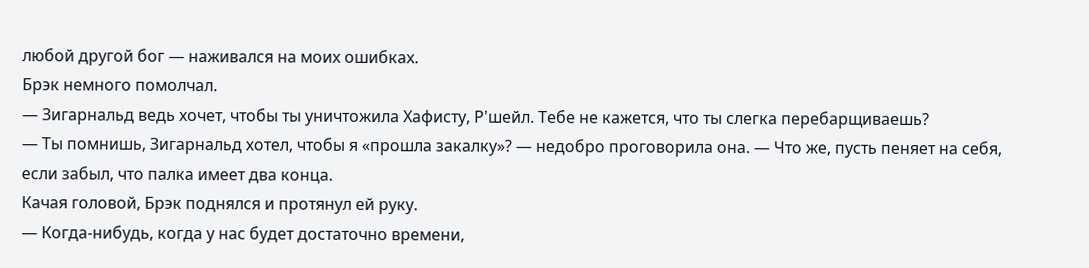любой другой бог — наживался на моих ошибках.
Брэк немного помолчал.
— Зигарнальд ведь хочет, чтобы ты уничтожила Хафисту, Р'шейл. Тебе не кажется, что ты слегка перебарщиваешь?
— Ты помнишь, Зигарнальд хотел, чтобы я «прошла закалку»? — недобро проговорила она. — Что же, пусть пеняет на себя, если забыл, что палка имеет два конца.
Качая головой, Брэк поднялся и протянул ей руку.
— Когда-нибудь, когда у нас будет достаточно времени,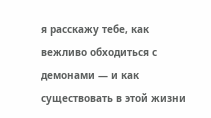я расскажу тебе, как вежливо обходиться с демонами — и как существовать в этой жизни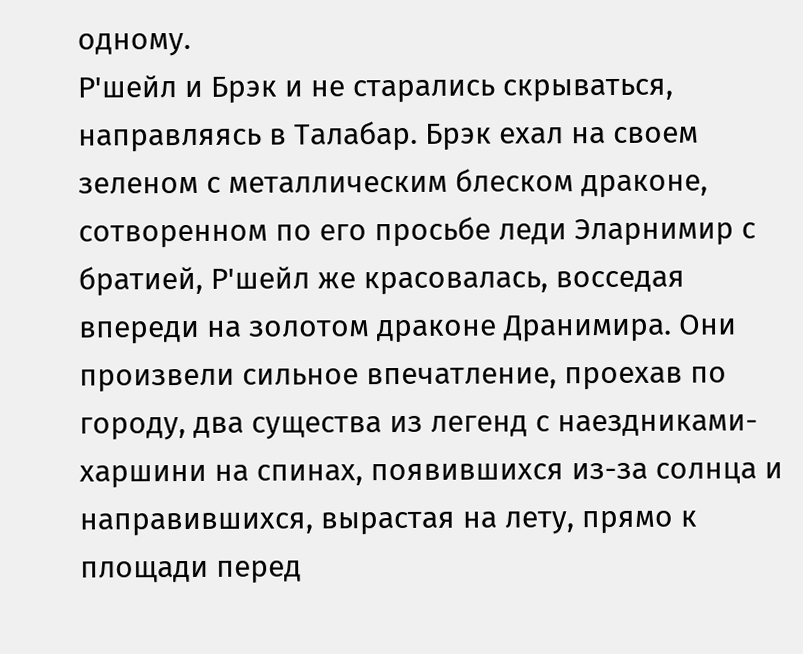одному.
Р'шейл и Брэк и не старались скрываться, направляясь в Талабар. Брэк ехал на своем зеленом с металлическим блеском драконе, сотворенном по его просьбе леди Эларнимир с братией, Р'шейл же красовалась, восседая впереди на золотом драконе Дранимира. Они произвели сильное впечатление, проехав по городу, два существа из легенд с наездниками-харшини на спинах, появившихся из-за солнца и направившихся, вырастая на лету, прямо к площади перед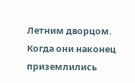Летним дворцом. Когда они наконец приземлились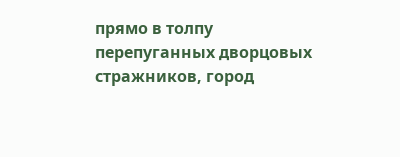прямо в толпу перепуганных дворцовых стражников, город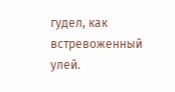гудел, как встревоженный улей.